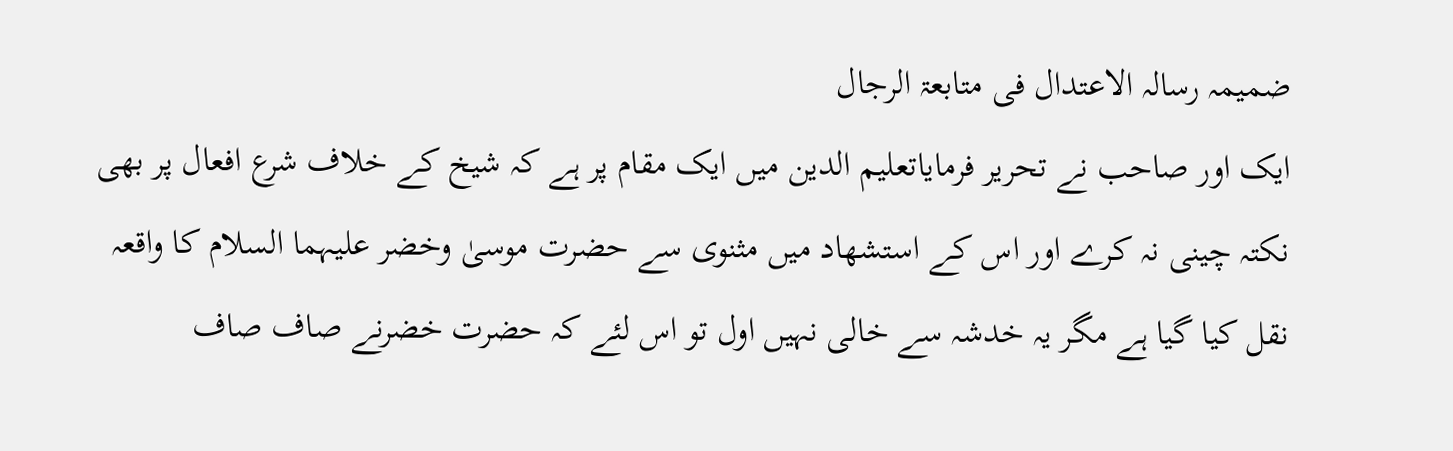ضمیمہ رسالہ الاعتدال فی متابعۃ الرجال
ایک اور صاحب نے تحریر فرمایاتعلیم الدین میں ایک مقام پر ہے کہ شیخ کے خلاف شرع افعال پر بھی نکتہ چینی نہ کرے اور اس کے استشھاد میں مثنوی سے حضرت موسیٰ وخضر علیہما السلام کا واقعہ نقل کیا گیا ہے مگر یہ خدشہ سے خالی نہیں اول تو اس لئے کہ حضرت خضرنے صاف صاف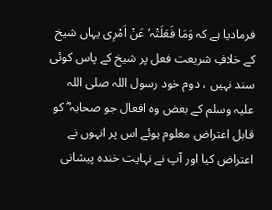فرمادیا ہے کہ وَمَا فَعَلَتْہ‘ عَنْ اَمْرِی یہاں شیخ کے خلافِ شریعت فعل پر شیخ کے پاس کوئی سند نہیں ، دوم خود رسول اللہ صلی اللہ علیہ وسلم کے بعض وہ افعال جو صحابہ ؓ کو قابل اعتراض معلوم ہوئے اس پر انہوں نے اعتراض کیا اور آپ نے نہایت خندہ پیشانی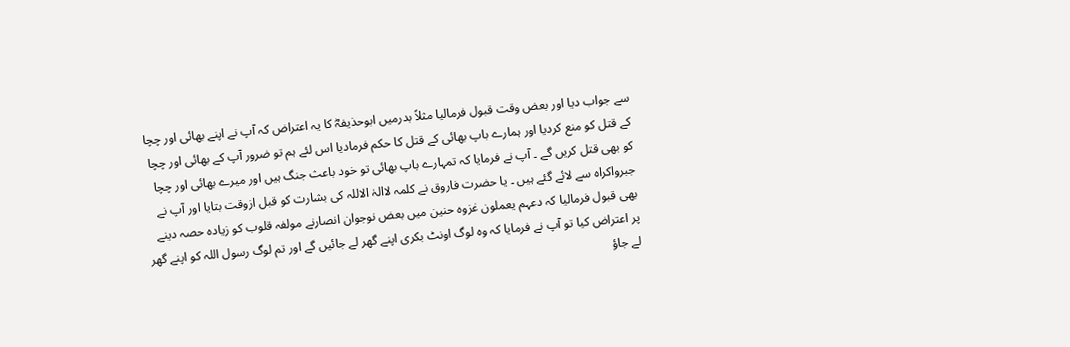سے جواب دیا اور بعض وقت قبول فرمالیا مثلاً بدرمیں ابوحذیفہؓ کا یہ اعتراض کہ آپ نے اپنے بھائی اور چچا کے قتل کو منع کردیا اور ہمارے باپ بھائی کے قتل کا حکم فرمادیا اس لئے ہم تو ضرور آپ کے بھائی اور چچا کو بھی قتل کریں گے ۔ آپ نے فرمایا کہ تمہارے باپ بھائی تو خود باعث جنگ ہیں اور میرے بھائی اور چچا جبرواکراہ سے لائے گئے ہیں ۔ یا حضرت فاروق نے کلمہ لاالہٰ الاللہ کی بشارت کو قبل ازوقت بتایا اور آپ نے بھی قبول فرمالیا کہ دعہم یعملون غزوہ حنین میں بعض نوجوان انصارنے مولفہ قلوب کو زیادہ حصہ دینے پر اعتراض کیا تو آپ نے فرمایا کہ وہ لوگ اونٹ بکری اپنے گھر لے جائیں گے اور تم لوگ رسول اللہ کو اپنے گھر لے جاؤ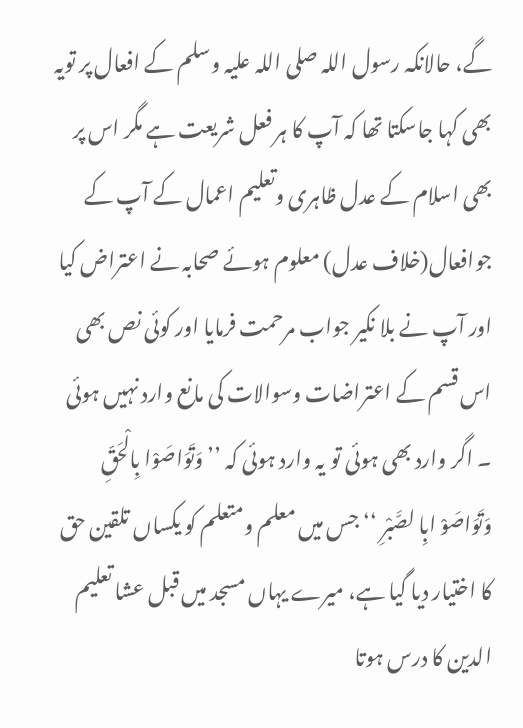گے، حالانکہ رسول اللہ صلی اللہ علیہ وسلم کے افعال پر تویہ بھی کہا جاسکتا تھا کہ آپ کا ہر فعل شریعت ہے مگر اس پر بھی اسلام کے عدل ظاہری وتعلیم اعمال کے آپ کے جوافعال(خلاف عدل) معلوم ہوئے صحابہ نے اعتراض کیا اور آپ نے بلا نکیر جواب مرحمت فرمایا اور کوئی نص بھی اس قسم کے اعتراضات وسوالات کی مانع وارد نہیں ہوئی ۔ اگر وارد بھی ہوئی تو یہ وارد ہوئی کہ ’’ وَتَوَاصَوْا بِالْحَقِّ وَتَوَاصَوْ ابِا لصَّبْرِ ‘‘ جس میں معلم ومتعلم کو یکساں تلقین حق کا اختیار دیا گیا ہے، میرے یہاں مسجد میں قبل عشا تعلیم الدین کا درس ہوتا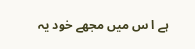ہے ا س میں مجھے خود یہ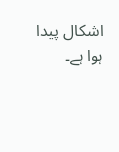اشکال پیدا ہوا ہے۔